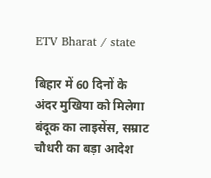ETV Bharat / state

बिहार में 60 दिनों के अंदर मुखिया को मिलेगा बंदूक का लाइसेंस, सम्राट चौधरी का बड़ा आदेश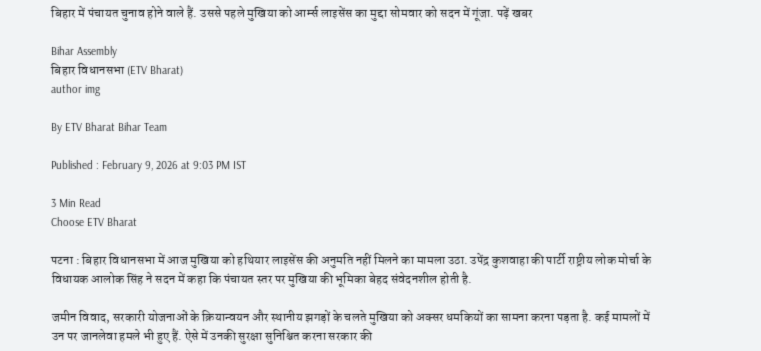बिहार में पंचायत चुनाव होने वाले हैं. उससे पहले मुखिया को आर्म्स लाइसेंस का मुद्दा सोमवार को सदन में गूंजा. पढ़ें खबर

Bihar Assembly
बिहार विधानसभा (ETV Bharat)
author img

By ETV Bharat Bihar Team

Published : February 9, 2026 at 9:03 PM IST

3 Min Read
Choose ETV Bharat

पटना : बिहार विधानसभा में आज मुखिया को हथियार लाइसेंस की अनुमति नहीं मिलने का मामला उठा. उपेंद्र कुशवाहा की पार्टी राष्ट्रीय लोक मोर्चा के विधायक आलोक सिंह ने सदन में कहा कि पंचायत स्तर पर मुखिया की भूमिका बेहद संवेदनशील होती है.

जमीन विवाद, सरकारी योजनाओं के क्रियान्वयन और स्थानीय झगड़ों के चलते मुखिया को अक्सर धमकियों का सामना करना पड़ता है. कई मामलों में उन पर जानलेवा हमले भी हुए हैं. ऐसे में उनकी सुरक्षा सुनिश्चित करना सरकार की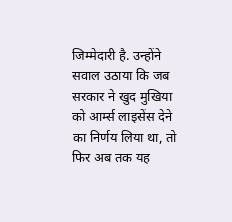जिम्मेदारी है. उन्होंने सवाल उठाया कि जब सरकार ने खुद मुखिया को आर्म्स लाइसेंस देने का निर्णय लिया था, तो फिर अब तक यह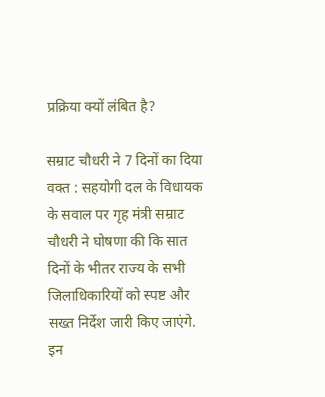प्रक्रिया क्यों लंबित है?

सम्राट चौधरी ने 7 दिनों का दिया वक्त : सहयोगी दल के विधायक के सवाल पर गृह मंत्री सम्राट चौधरी ने घोषणा की कि सात दिनों के भीतर राज्य के सभी जिलाधिकारियों को स्पष्ट और सख्त निर्देश जारी किए जाएंगे. इन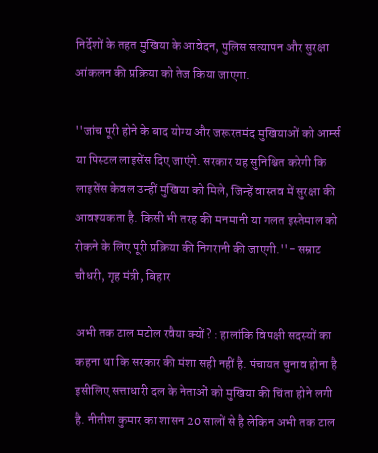निर्देशों के तहत मुखिया के आवेदन, पुलिस सत्यापन और सुरक्षा आंकलन की प्रक्रिया को तेज किया जाएगा.

''जांच पूरी होने के बाद योग्य और जरूरतमंद मुखियाओं को आर्म्स या पिस्टल लाइसेंस दिए जाएंगे. सरकार यह सुनिश्चित करेगी कि लाइसेंस केवल उन्हीं मुखिया को मिले, जिन्हें वास्तव में सुरक्षा की आवश्यकता है. किसी भी तरह की मनमानी या गलत इस्तेमाल को रोकने के लिए पूरी प्रक्रिया की निगरानी की जाएगी.''- सम्राट चौधरी, गृह मंत्री, बिहार

अभी तक टाल मटोल रवैया क्यों? : हालांकि विपक्षी सदस्यों का कहना था कि सरकार की मंशा सही नहीं है. पंचायत चुनाव होना है इसीलिए सत्ताधारी दल के नेताओं को मुखिया की चिंता होने लगी है. नीतीश कुमार का शासन 20 सालों से है लेकिन अभी तक टाल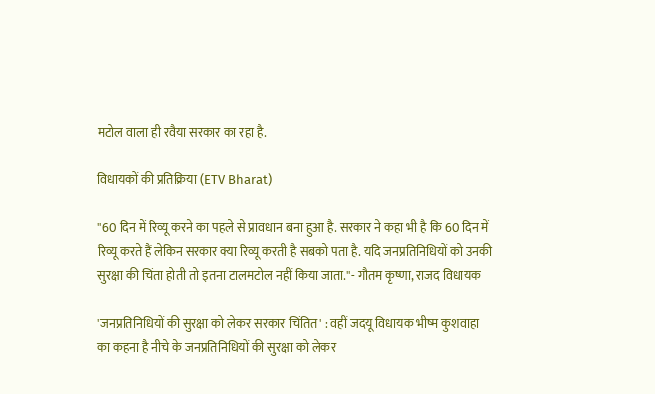मटोल वाला ही रवैया सरकार का रहा है.

विधायकों की प्रतिक्रिया (ETV Bharat)

''60 दिन में रिव्यू करने का पहले से प्रावधान बना हुआ है. सरकार ने कहा भी है कि 60 दिन में रिव्यू करते हैं लेकिन सरकार क्या रिव्यू करती है सबको पता है. यदि जनप्रतिनिधियों को उनकी सुरक्षा की चिंता होती तो इतना टालमटोल नहीं किया जाता.''- गौतम कृष्णा, राजद विधायक

'जनप्रतिनिधियों की सुरक्षा को लेकर सरकार चिंतित' : वहीं जदयू विधायक भीष्म कुशवाहा का कहना है नीचे के जनप्रतिनिधियों की सुरक्षा को लेकर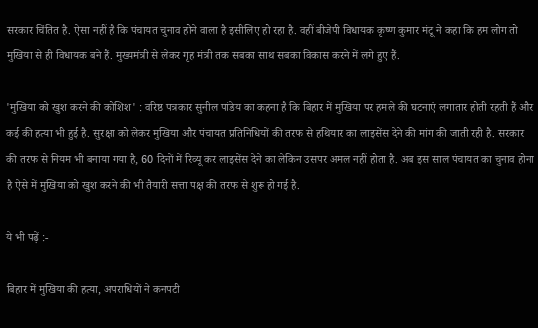सरकार चिंतित है. ऐसा नहीं है कि पंचायत चुनाव होने वाला है इसीलिए हो रहा है. वहीं बीजेपी विधायक कृष्ण कुमार मंटू ने कहा कि हम लोग तो मुखिया से ही विधायक बने हैं. मुख्यमंत्री से लेकर गृह मंत्री तक सबका साथ सबका विकास करने में लगे हुए हैं.

'मुखिया को खुश करने की कोशिश' : वरिष्ठ पत्रकार सुनील पांडेय का कहना है कि बिहार में मुखिया पर हमले की घटनाएं लगातार होती रहती हैं और कई की हत्या भी हुई है. सुरक्षा को लेकर मुखिया और पंचायत प्रतिनिधियों की तरफ से हथियार का लाइसेंस देने की मांग की जाती रही है. सरकार की तरफ से नियम भी बनाया गया है, 60 दिनों में रिव्यू कर लाइसेंस देने का लेकिन उसपर अमल नहीं होता है. अब इस साल पंचायत का चुनाव होना है ऐसे में मुखिया को खुश करने की भी तैयारी सत्ता पक्ष की तरफ से शुरू हो गई है.

ये भी पढ़ें :-

बिहार में मुखिया की हत्या, अपराधियों ने कनपटी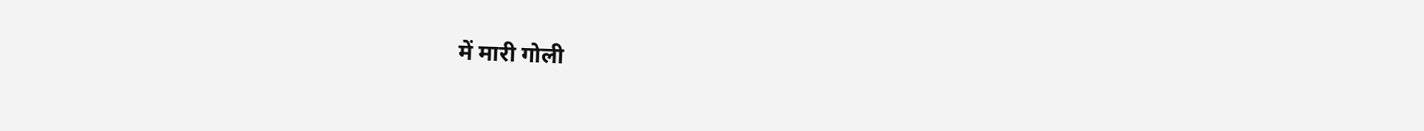में मारी गोली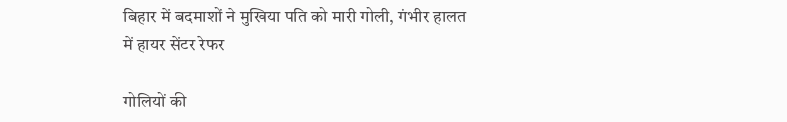बिहार में बदमाशों ने मुखिया पति को मारी गोली, गंभीर हालत में हायर सेंटर रेफर

गोलियों की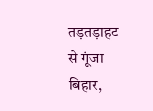तड़तड़ाहट से गूंजा बिहार,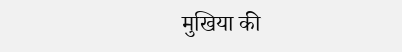मुखिया की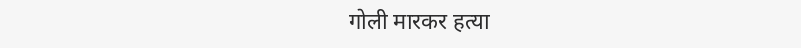गोली मारकर हत्या